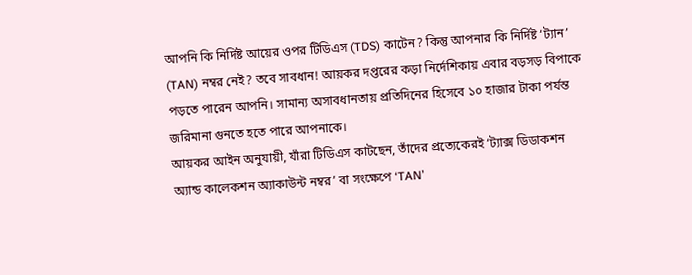আপনি কি নির্দিষ্ট আয়ের ওপর টিডিএস (TDS) কাটেন? কিন্তু আপনার কি নির্দিষ্ট ‘ট্যান’ (TAN) নম্বর নেই? তবে সাবধান! আয়কর দপ্তরের কড়া নির্দেশিকায় এবার বড়সড় বিপাকে পড়তে পারেন আপনি। সামান্য অসাবধানতায় প্রতিদিনের হিসেবে ১০ হাজার টাকা পর্যন্ত জরিমানা গুনতে হতে পারে আপনাকে।
আয়কর আইন অনুযায়ী, যাঁরা টিডিএস কাটছেন, তাঁদের প্রত্যেকেরই ‘ট্যাক্স ডিডাকশন অ্যান্ড কালেকশন অ্যাকাউন্ট নম্বর’ বা সংক্ষেপে ‘TAN’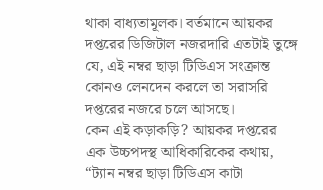থাকা বাধ্যতামূলক। বর্তমানে আয়কর দপ্তরের ডিজিটাল নজরদারি এতটাই তুঙ্গে যে, এই নম্বর ছাড়া টিডিএস সংক্রান্ত কোনও লেনদেন করলে তা সরাসরি দপ্তরের নজরে চলে আসছে।
কেন এই কড়াকড়ি? আয়কর দপ্তরের এক উচ্চপদস্থ আধিকারিকের কথায়, “ট্যান নম্বর ছাড়া টিডিএস কাটা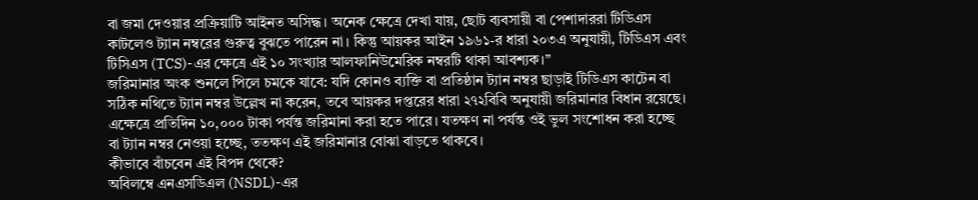বা জমা দেওয়ার প্রক্রিয়াটি আইনত অসিদ্ধ। অনেক ক্ষেত্রে দেখা যায়, ছোট ব্যবসায়ী বা পেশাদাররা টিডিএস কাটলেও ট্যান নম্বরের গুরুত্ব বুঝতে পারেন না। কিন্তু আয়কর আইন ১৯৬১-র ধারা ২০৩এ অনুযায়ী, টিডিএস এবং টিসিএস (TCS)-এর ক্ষেত্রে এই ১০ সংখ্যার আলফানিউমেরিক নম্বরটি থাকা আবশ্যক।”
জরিমানার অংক শুনলে পিলে চমকে যাবে: যদি কোনও ব্যক্তি বা প্রতিষ্ঠান ট্যান নম্বর ছাড়াই টিডিএস কাটেন বা সঠিক নথিতে ট্যান নম্বর উল্লেখ না করেন, তবে আয়কর দপ্তরের ধারা ২৭২বিবি অনুযায়ী জরিমানার বিধান রয়েছে। এক্ষেত্রে প্রতিদিন ১০,০০০ টাকা পর্যন্ত জরিমানা করা হতে পারে। যতক্ষণ না পর্যন্ত ওই ভুল সংশোধন করা হচ্ছে বা ট্যান নম্বর নেওয়া হচ্ছে, ততক্ষণ এই জরিমানার বোঝা বাড়তে থাকবে।
কীভাবে বাঁচবেন এই বিপদ থেকে?
অবিলম্বে এনএসডিএল (NSDL)-এর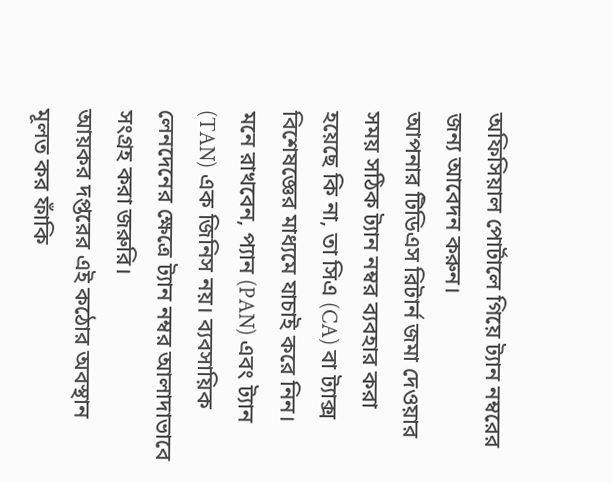অফিসিয়াল পোর্টালে গিয়ে ট্যান নম্বরের জন্য আবেদন করুন।
আপনার টিডিএস রিটার্ন জমা দেওয়ার সময় সঠিক ট্যান নম্বর ব্যবহার করা হয়েছে কি না, তা সিএ (CA) বা ট্যাক্স বিশেষজ্ঞের মাধ্যমে যাচাই করে নিন।
মনে রাখবেন, প্যান (PAN) এবং ট্যান (TAN) এক জিনিস নয়। ব্যবসায়িক লেনদেনের ক্ষেত্রে ট্যান নম্বর আলাদাভাবে সংগ্রহ করা জরুরি।
আয়কর দপ্তরের এই কঠোর অবস্থান মূলত কর ফাঁকি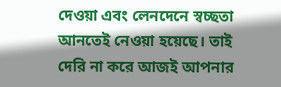দেওয়া এবং লেনদেনে স্বচ্ছতা আনতেই নেওয়া হয়েছে। তাই দেরি না করে আজই আপনার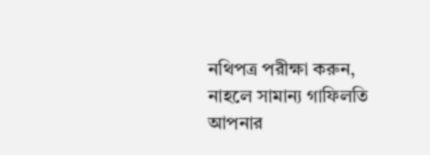নথিপত্র পরীক্ষা করুন, নাহলে সামান্য গাফিলতি আপনার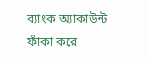ব্যাংক অ্যাকাউন্ট ফাঁকা করে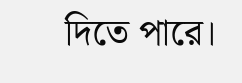দিতে পারে।